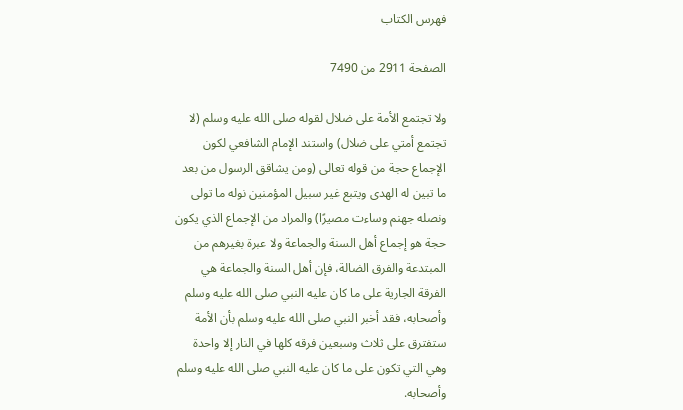فهرس الكتاب

الصفحة 2911 من 7490

ولا تجتمع الأمة على ضلال لقوله صلى الله عليه وسلم (لا تجتمع أمتي على ضلال) واستند الإمام الشافعي لكون الإجماع حجة من قوله تعالى (ومن يشاقق الرسول من بعد ما تبين له الهدى ويتبع غير سبيل المؤمنين نوله ما تولى ونصله جهنم وساءت مصيرًا) والمراد من الإجماع الذي يكون حجة هو إجماع أهل السنة والجماعة ولا عبرة بغيرهم من المبتدعة والفرق الضالة، فإن أهل السنة والجماعة هي الفرقة الجارية على ما كان عليه النبي صلى الله عليه وسلم وأصحابه، فقد أخبر النبي صلى الله عليه وسلم بأن الأمة ستفترق على ثلاث وسبعين فرقه كلها في النار إلا واحدة وهي التي تكون على ما كان عليه النبي صلى الله عليه وسلم وأصحابه.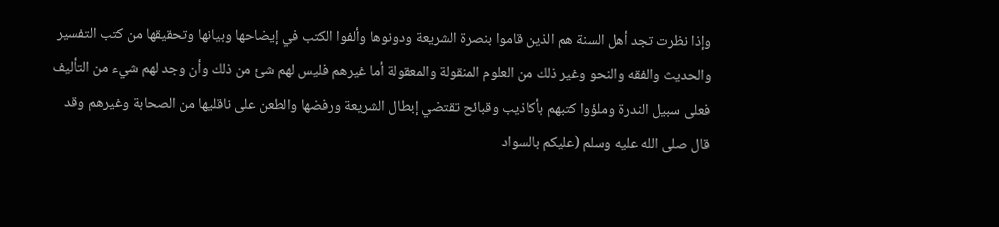وإذا نظرت تجد أهل السنة هم الذين قاموا بنصرة الشريعة ودونوها وألفوا الكتب في إيضاحها وبيانها وتحقيقها من كتب التفسير والحديث والفقه والنحو وغير ذلك من العلوم المنقولة والمعقولة أما غيرهم فليس لهم شئ من ذلك وأن وجد لهم شيء من التأليف فعلى سبيل الندرة وملؤوا كتبهم بأكاذيب وقبائح تقتضي إبطال الشريعة ورفضها والطعن على ناقليها من الصحابة وغيرهم وقد قال صلى الله عليه وسلم (عليكم بالسواد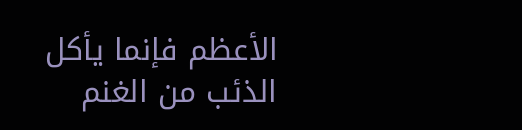الأعظم فإنما يأكل الذئب من الغنم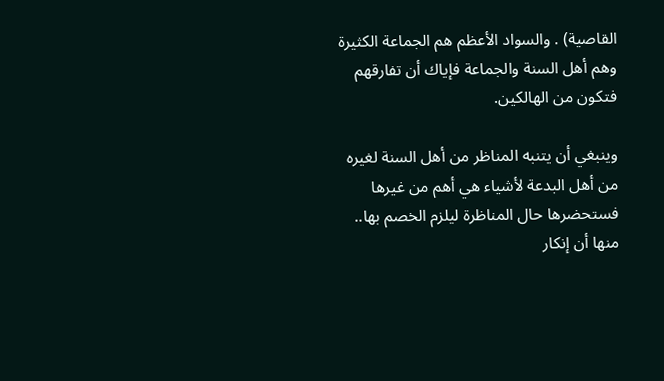القاصية) . والسواد الأعظم هم الجماعة الكثيرة وهم أهل السنة والجماعة فإياك أن تفارقهم فتكون من الهالكين.

وينبغي أن يتنبه المناظر من أهل السنة لغيره من أهل البدعة لأشياء هي أهم من غيرها فستحضرها حال المناظرة ليلزم الخصم بها.. منها أن إنكار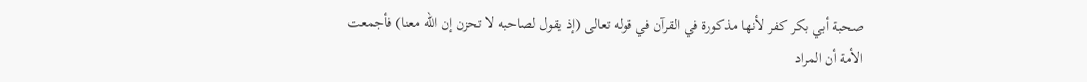صحبة أبي بكر كفر لأنها مذكورة في القرآن في قوله تعالى (إذ يقول لصاحبه لا تحزن إن الله معنا) فأجمعت الأمة أن المراد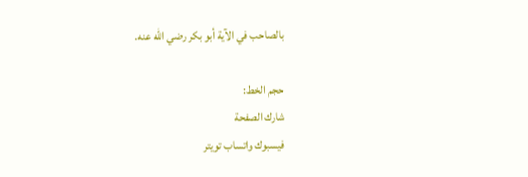بالصاحب في الآية أبو بكر رضي الله عنه.

حجم الخط:
شارك الصفحة
فيسبوك واتساب تويتر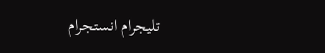تليجرام انستجرام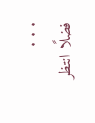. . .
فضلًا انتظر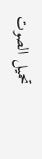تحميل الصوت